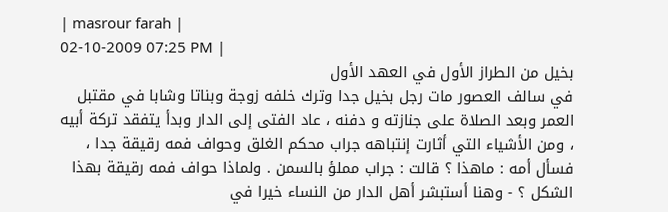| masrour farah |
02-10-2009 07:25 PM |
بخيل من الطراز الأول في العهد الأول
في سالف العصور مات رجل بخيل جدا وترك خلفه زوجة وبناتا وشابا في مقتبل العمر وبعد الصلاة على جنازته و دفنه ، عاد الفتى إلى الدار وبدأ يتفقد تركة أبيه ، ومن الأشياء التي أثارت إنتباهه جراب محكم الغلق وحواف فمه رقيقة جدا ، فسأل أمه : ماهذا ؟ قالت : جراب مملؤ بالسمن . ولماذا حواف فمه رقيقة بهذا الشكل ؟ - وهنا أستبشر أهل الدار من النساء خيرا في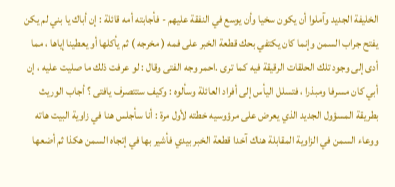الخليفة الجديد وآملوا أن يكون سخيا وأن يوسع في النفقة عليهم - فأجابته أمه قائلة : إن أباك يا بني لم يكن يفتح جراب السمن وإنما كان يكتفي بحك قطعة الخبر على فمه ( مخرجه ) ثم يأكلها أو يعطينا إياها ، مما أدى إلى وجود تلك الحلقات الرقيقة فيه كما ترى .احمر وجه الفتى وقال : لو عرفت ذلك ما صليت عليه ، إن أبي كان مسرفا ومبذرا ، فتسلل اليأس إلى أفراد العائلة وسألوه : وكيف ستتصرف يافتى ؟ أجاب الوريث بطريقة المسؤول الجديد الذي يعرض على مرؤوسيه خطته لأول مرة : أنا سأجلس هنا في زاوية البيت هاته ووعاء السمن في الزاوية المقابلة هناك آخدا قطعة الخبر بيدي فأشير بها في إتجاه السمن هكذا ثم أضعها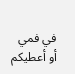في فمي أو أعطيكم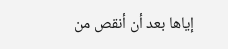إياها بعد أن أنقص من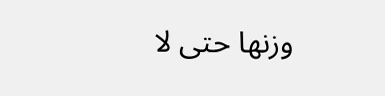وزنها حتى لا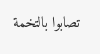تصابوا بالتخمة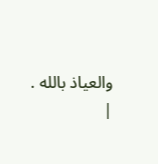والعياذ بالله .
|